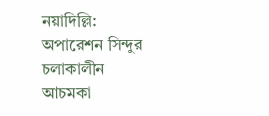নয়াদিল্লি: অপারেশন সিন্দুর চলাকালীন আচমকা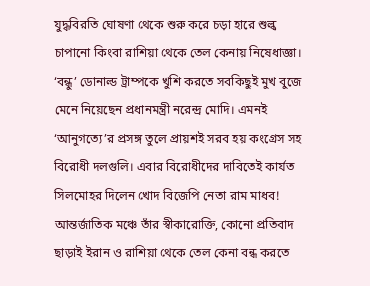যুদ্ধবিরতি ঘোষণা থেকে শুরু করে চড়া হারে শুল্ক চাপানো কিংবা রাশিয়া থেকে তেল কেনায় নিষেধাজ্ঞা। ‘বন্ধু’ ডোনাল্ড ট্রাম্পকে খুশি করতে সবকিছুই মুখ বুজে মেনে নিয়েছেন প্রধানমন্ত্রী নরেন্দ্র মোদি। এমনই ‘আনুগত্যে’র প্রসঙ্গ তুলে প্রায়শই সরব হয় কংগ্রেস সহ বিরোধী দলগুলি। এবার বিরোধীদের দাবিতেই কার্যত সিলমোহর দিলেন খোদ বিজেপি নেতা রাম মাধব! আন্তর্জাতিক মঞ্চে তাঁর স্বীকারোক্তি, কোনো প্রতিবাদ ছাড়াই ইরান ও রাশিয়া থেকে তেল কেনা বন্ধ করতে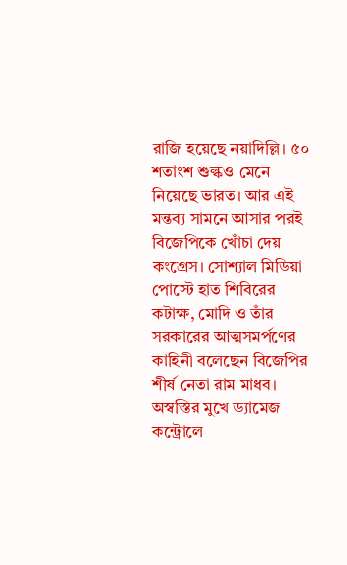রাজি হয়েছে নয়াদিল্লি। ৫০ শতাংশ শুল্কও মেনে নিয়েছে ভারত। আর এই মন্তব্য সামনে আসার পরই বিজেপিকে খোঁচা দেয় কংগ্রেস। সোশ্যাল মিডিয়া পোস্টে হাত শিবিরের কটাক্ষ, মোদি ও তাঁর সরকারের আত্মসমর্পণের কাহিনী বলেছেন বিজেপির শীর্ষ নেতা রাম মাধব। অস্বস্তির মুখে ড্যামেজ কন্ট্রোলে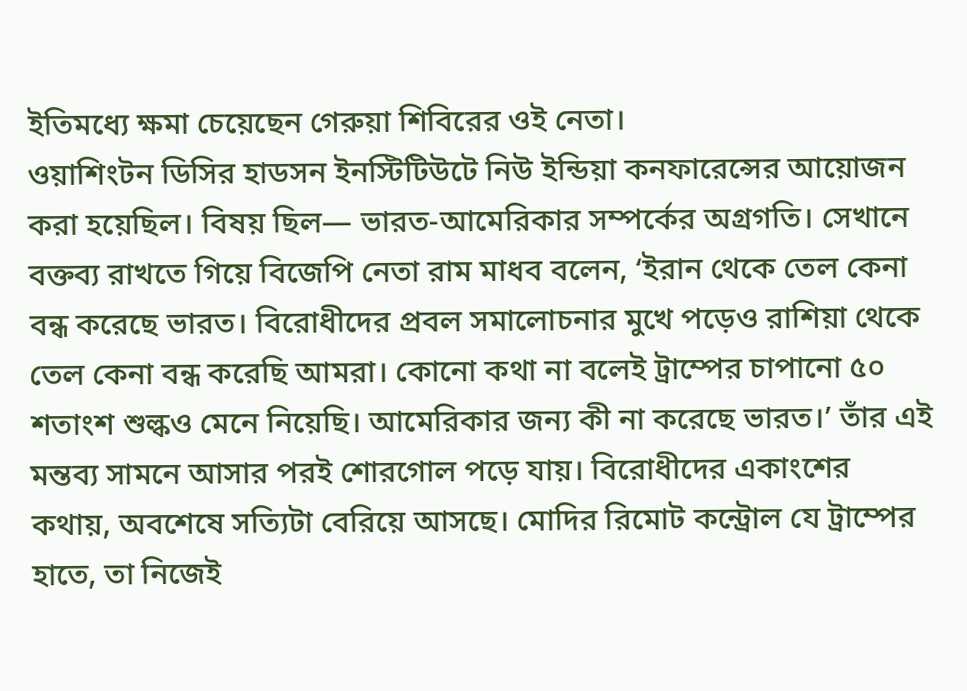ইতিমধ্যে ক্ষমা চেয়েছেন গেরুয়া শিবিরের ওই নেতা।
ওয়াশিংটন ডিসির হাডসন ইনস্টিটিউটে নিউ ইন্ডিয়া কনফারেন্সের আয়োজন করা হয়েছিল। বিষয় ছিল— ভারত-আমেরিকার সম্পর্কের অগ্রগতি। সেখানে বক্তব্য রাখতে গিয়ে বিজেপি নেতা রাম মাধব বলেন, ‘ইরান থেকে তেল কেনা বন্ধ করেছে ভারত। বিরোধীদের প্রবল সমালোচনার মুখে পড়েও রাশিয়া থেকে তেল কেনা বন্ধ করেছি আমরা। কোনো কথা না বলেই ট্রাম্পের চাপানো ৫০ শতাংশ শুল্কও মেনে নিয়েছি। আমেরিকার জন্য কী না করেছে ভারত।’ তাঁর এই মন্তব্য সামনে আসার পরই শোরগোল পড়ে যায়। বিরোধীদের একাংশের কথায়, অবশেষে সত্যিটা বেরিয়ে আসছে। মোদির রিমোট কন্ট্রোল যে ট্রাম্পের হাতে, তা নিজেই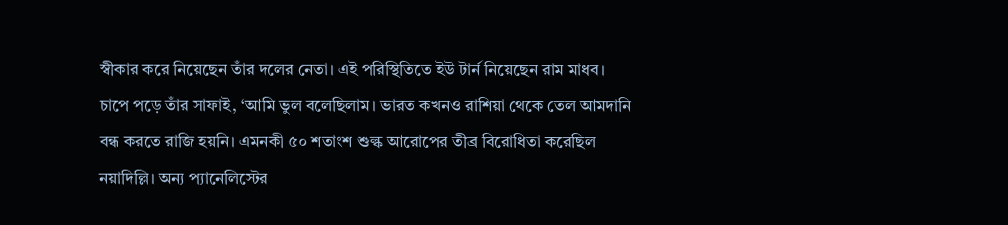স্বীকার করে নিয়েছেন তাঁর দলের নেতা। এই পরিস্থিতিতে ইউ টার্ন নিয়েছেন রাম মাধব। চাপে পড়ে তাঁর সাফাই, ‘আমি ভুল বলেছিলাম। ভারত কখনও রাশিয়া থেকে তেল আমদানি বন্ধ করতে রাজি হয়নি। এমনকী ৫০ শতাংশ শুল্ক আরোপের তীব্র বিরোধিতা করেছিল নয়াদিল্লি। অন্য প্যানেলিস্টের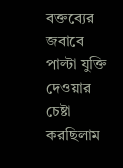বক্তব্যের জবাবে পাল্টা যুক্তি দেওয়ার চেষ্টা করছিলাম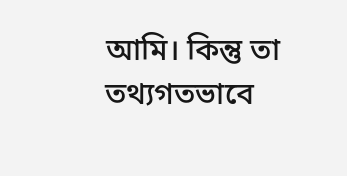আমি। কিন্তু তা তথ্যগতভাবে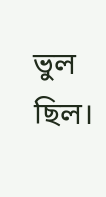ভুল ছিল।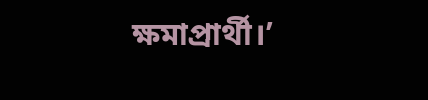ক্ষমাপ্রার্থী।’